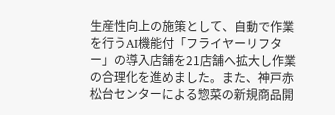生産性向上の施策として、自動で作業を行うAI機能付「フライヤーリフター」の導入店舗を21店舗へ拡大し作業の合理化を進めました。また、神戸赤松台センターによる惣菜の新規商品開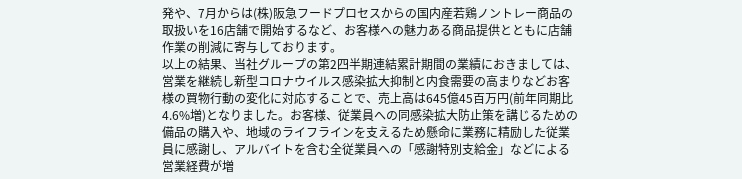発や、7月からは(株)阪急フードプロセスからの国内産若鶏ノントレー商品の取扱いを16店舗で開始するなど、お客様への魅力ある商品提供とともに店舗作業の削減に寄与しております。
以上の結果、当社グループの第2四半期連結累計期間の業績におきましては、営業を継続し新型コロナウイルス感染拡大抑制と内食需要の高まりなどお客様の買物行動の変化に対応することで、売上高は645億45百万円(前年同期比4.6%増)となりました。お客様、従業員への同感染拡大防止策を講じるための備品の購入や、地域のライフラインを支えるため懸命に業務に精励した従業員に感謝し、アルバイトを含む全従業員への「感謝特別支給金」などによる営業経費が増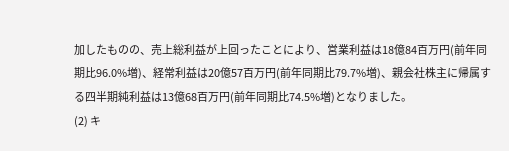加したものの、売上総利益が上回ったことにより、営業利益は18億84百万円(前年同期比96.0%増)、経常利益は20億57百万円(前年同期比79.7%増)、親会社株主に帰属する四半期純利益は13億68百万円(前年同期比74.5%増)となりました。
(2) キ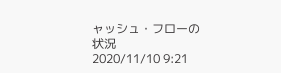ャッシュ・フローの状況
2020/11/10 9:21